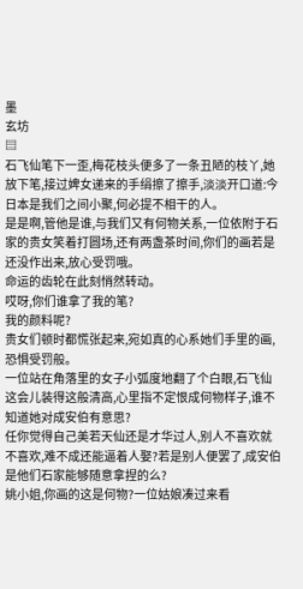墨
玄坊
▤
石飞仙笔下一歪,梅花枝头便多了一条丑陋的枝丫,她放下笔,接过婢女递来的手绢擦了擦手,淡淡开口道:今日本是我们之间小聚,何必提不相干的人。
是是啊,管他是谁,与我们又有何物关系,一位依附于石家的贵女笑着打圆场,还有两盏茶时间,你们的画若是还没作出来,放心受罚哦。
命运的齿轮在此刻悄然转动。
哎呀,你们谁拿了我的笔?
我的颜料呢?
贵女们顿时都慌张起来,宛如真的心系她们手里的画,恐惧受罚般。
一位站在角落里的女子小弧度地翻了个白眼,石飞仙这会儿装得这般清高,心里指不定恨成何物样子,谁不知道她对成安伯有意思?
任你觉得自己美若天仙还是才华过人,别人不喜欢就不喜欢,难不成还能逼着人娶?若是别人便罢了,成安伯是他们石家能够随意拿捏的么?
姚小姐,你画的这是何物?一位姑娘凑过来看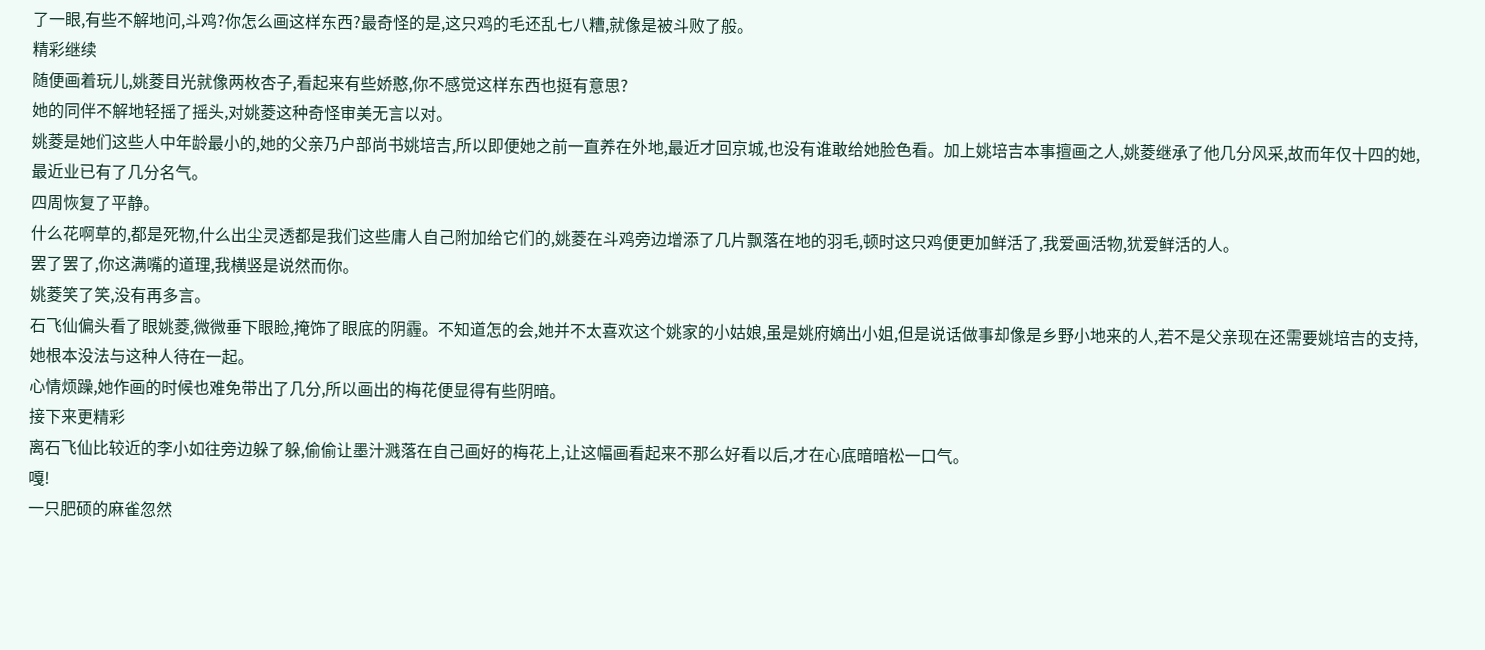了一眼,有些不解地问,斗鸡?你怎么画这样东西?最奇怪的是,这只鸡的毛还乱七八糟,就像是被斗败了般。
精彩继续
随便画着玩儿,姚菱目光就像两枚杏子,看起来有些娇憨,你不感觉这样东西也挺有意思?
她的同伴不解地轻摇了摇头,对姚菱这种奇怪审美无言以对。
姚菱是她们这些人中年龄最小的,她的父亲乃户部尚书姚培吉,所以即便她之前一直养在外地,最近才回京城,也没有谁敢给她脸色看。加上姚培吉本事擅画之人,姚菱继承了他几分风采,故而年仅十四的她,最近业已有了几分名气。
四周恢复了平静。
什么花啊草的,都是死物,什么出尘灵透都是我们这些庸人自己附加给它们的,姚菱在斗鸡旁边增添了几片飘落在地的羽毛,顿时这只鸡便更加鲜活了,我爱画活物,犹爱鲜活的人。
罢了罢了,你这满嘴的道理,我横竖是说然而你。
姚菱笑了笑,没有再多言。
石飞仙偏头看了眼姚菱,微微垂下眼睑,掩饰了眼底的阴霾。不知道怎的会,她并不太喜欢这个姚家的小姑娘,虽是姚府嫡出小姐,但是说话做事却像是乡野小地来的人,若不是父亲现在还需要姚培吉的支持,她根本没法与这种人待在一起。
心情烦躁,她作画的时候也难免带出了几分,所以画出的梅花便显得有些阴暗。
接下来更精彩
离石飞仙比较近的李小如往旁边躲了躲,偷偷让墨汁溅落在自己画好的梅花上,让这幅画看起来不那么好看以后,才在心底暗暗松一口气。
嘎!
一只肥硕的麻雀忽然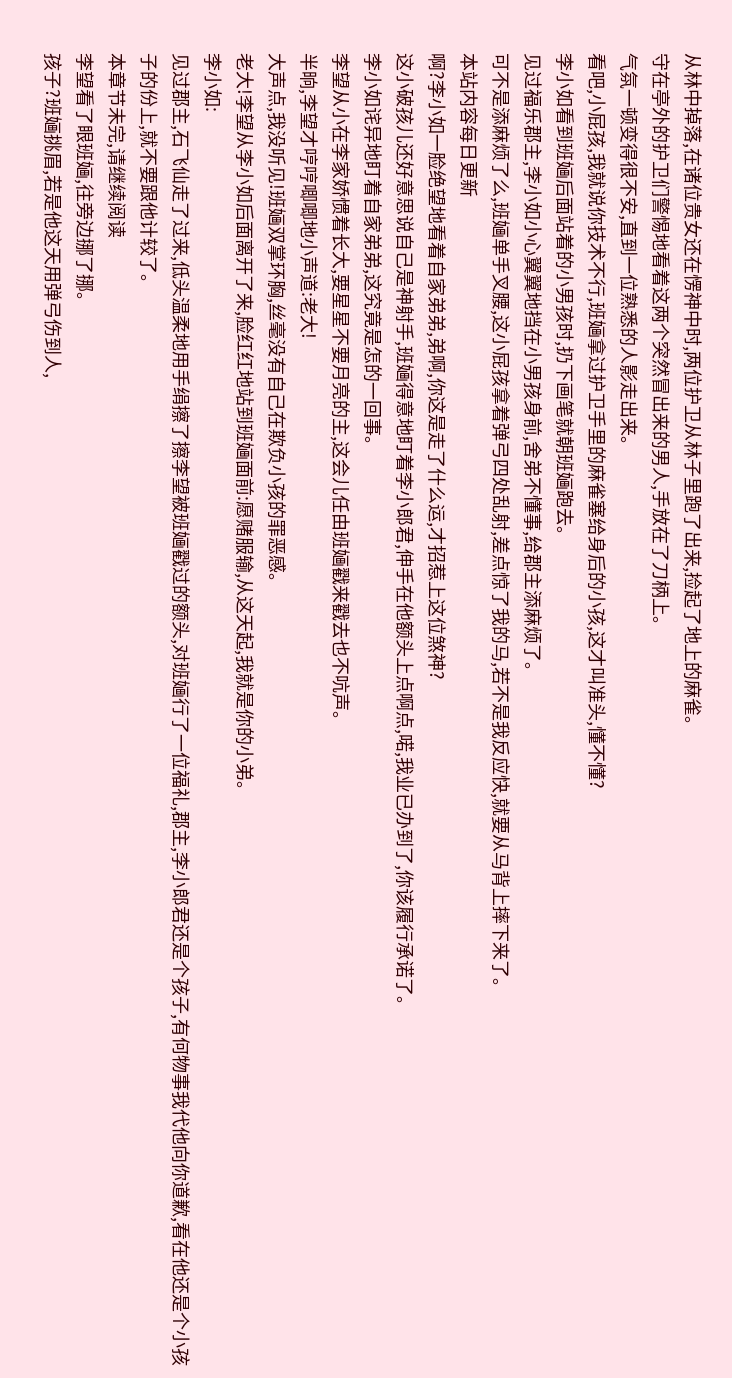从林中掉落,在诸位贵女还在愣神中时,两位护卫从林子里跑了出来,捡起了地上的麻雀。
守在亭外的护卫们警惕地看着这两个突然冒出来的男人,手放在了刀柄上。
气氛一顿变得很不安,直到一位熟悉的人影走出来。
看吧,小屁孩,我就说你技术不行,班婳拿过护卫手里的麻雀塞给身后的小孩,这才叫准头,懂不懂?
李小如看到班婳后面站着的小男孩时,扔下画笔就朝班婳跑去。
见过福乐郡主,李小如小心翼翼地挡在小男孩身前,舍弟不懂事,给郡主添麻烦了。
可不是添麻烦了么,班婳单手叉腰,这小屁孩拿着弹弓四处乱射,差点惊了我的马,若不是我反应快,就要从马背上摔下来了。
本站内容每日更新
啊?李小如一脸绝望地看着自家弟弟,弟啊,你这是走了什么运,才招惹上这位煞神?
这小破孩儿还好意思说自己是神射手,班婳得意地盯着李小郎君,伸手在他额头上点啊点,喏,我业已办到了,你该履行承诺了。
李小如诧异地盯着自家弟弟,这究竟是怎的一回事。
李望从小在李家娇惯着长大,要星星不要月亮的主,这会儿任由班婳戳来戳去也不吭声。
半晌,李望才哼哼唧唧地小声道:老大!
大声点,我没听见!班婳双掌环胸,丝毫没有自己在欺负小孩的罪恶感。
老大!李望从李小如后面离开了来,脸红红地站到班婳面前:愿赌服输,从这天起,我就是你的小弟。
李小如:
见过郡主,石飞仙走了过来,低头温柔地用手绢擦了擦李望被班婳戳过的额头,对班婳行了一位福礼,郡主,李小郎君还是个孩子,有何物事我代他向你道歉,看在他还是个小孩子的份上,就不要跟他计较了。
本章节未完,请继续阅读
李望看了眼班婳,往旁边挪了挪。
孩子?班婳挑眉,若是他这天用弹弓伤到人,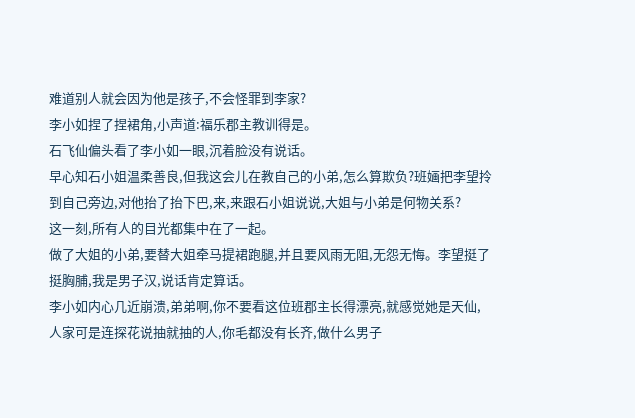难道别人就会因为他是孩子,不会怪罪到李家?
李小如捏了捏裙角,小声道:福乐郡主教训得是。
石飞仙偏头看了李小如一眼,沉着脸没有说话。
早心知石小姐温柔善良,但我这会儿在教自己的小弟,怎么算欺负?班婳把李望拎到自己旁边,对他抬了抬下巴,来,来跟石小姐说说,大姐与小弟是何物关系?
这一刻,所有人的目光都集中在了一起。
做了大姐的小弟,要替大姐牵马提裙跑腿,并且要风雨无阻,无怨无悔。李望挺了挺胸脯,我是男子汉,说话肯定算话。
李小如内心几近崩溃,弟弟啊,你不要看这位班郡主长得漂亮,就感觉她是天仙,人家可是连探花说抽就抽的人,你毛都没有长齐,做什么男子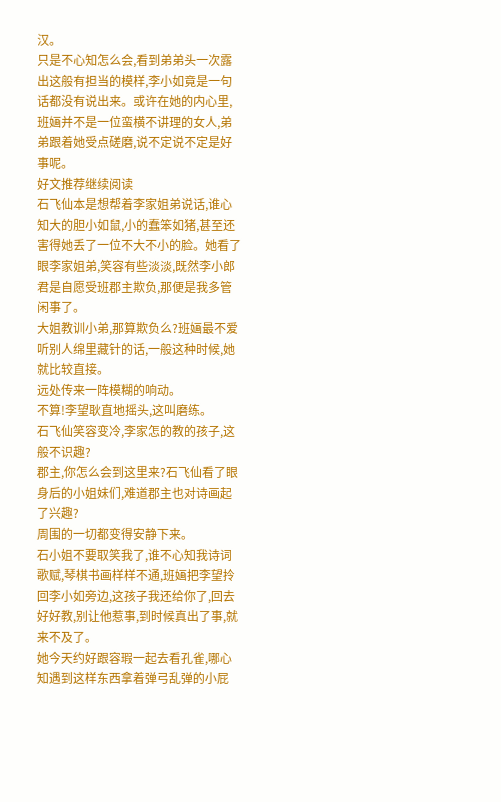汉。
只是不心知怎么会,看到弟弟头一次露出这般有担当的模样,李小如竟是一句话都没有说出来。或许在她的内心里,班婳并不是一位蛮横不讲理的女人,弟弟跟着她受点磋磨,说不定说不定是好事呢。
好文推荐继续阅读
石飞仙本是想帮着李家姐弟说话,谁心知大的胆小如鼠,小的蠢笨如猪,甚至还害得她丢了一位不大不小的脸。她看了眼李家姐弟,笑容有些淡淡,既然李小郎君是自愿受班郡主欺负,那便是我多管闲事了。
大姐教训小弟,那算欺负么?班婳最不爱听别人绵里藏针的话,一般这种时候,她就比较直接。
远处传来一阵模糊的响动。
不算!李望耿直地摇头,这叫磨练。
石飞仙笑容变冷,李家怎的教的孩子,这般不识趣?
郡主,你怎么会到这里来?石飞仙看了眼身后的小姐妹们,难道郡主也对诗画起了兴趣?
周围的一切都变得安静下来。
石小姐不要取笑我了,谁不心知我诗词歌赋,琴棋书画样样不通,班婳把李望拎回李小如旁边,这孩子我还给你了,回去好好教,别让他惹事,到时候真出了事,就来不及了。
她今天约好跟容瑕一起去看孔雀,哪心知遇到这样东西拿着弹弓乱弹的小屁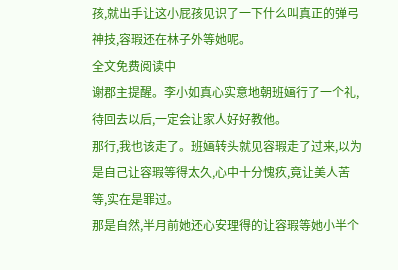孩,就出手让这小屁孩见识了一下什么叫真正的弹弓神技,容瑕还在林子外等她呢。
全文免费阅读中
谢郡主提醒。李小如真心实意地朝班婳行了一个礼,待回去以后,一定会让家人好好教他。
那行,我也该走了。班婳转头就见容瑕走了过来,以为是自己让容瑕等得太久,心中十分愧疚,竟让美人苦等,实在是罪过。
那是自然,半月前她还心安理得的让容瑕等她小半个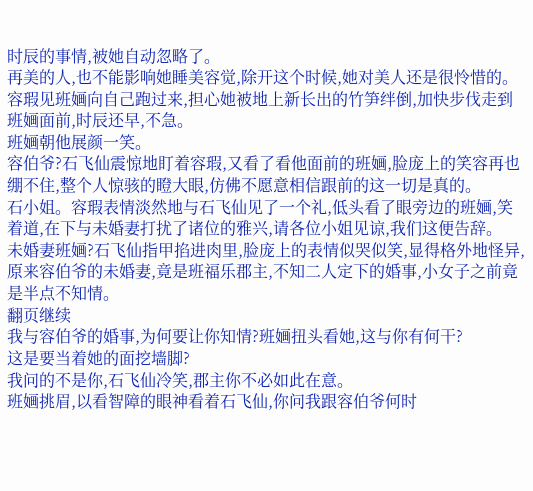时辰的事情,被她自动忽略了。
再美的人,也不能影响她睡美容觉,除开这个时候,她对美人还是很怜惜的。
容瑕见班婳向自己跑过来,担心她被地上新长出的竹笋绊倒,加快步伐走到班婳面前,时辰还早,不急。
班婳朝他展颜一笑。
容伯爷?石飞仙震惊地盯着容瑕,又看了看他面前的班婳,脸庞上的笑容再也绷不住,整个人惊骇的瞪大眼,仿佛不愿意相信跟前的这一切是真的。
石小姐。容瑕表情淡然地与石飞仙见了一个礼,低头看了眼旁边的班婳,笑着道,在下与未婚妻打扰了诸位的雅兴,请各位小姐见谅,我们这便告辞。
未婚妻班婳?石飞仙指甲掐进肉里,脸庞上的表情似哭似笑,显得格外地怪异,原来容伯爷的未婚妻,竟是班福乐郡主,不知二人定下的婚事,小女子之前竟是半点不知情。
翻页继续
我与容伯爷的婚事,为何要让你知情?班婳扭头看她,这与你有何干?
这是要当着她的面挖墙脚?
我问的不是你,石飞仙冷笑,郡主你不必如此在意。
班婳挑眉,以看智障的眼神看着石飞仙,你问我跟容伯爷何时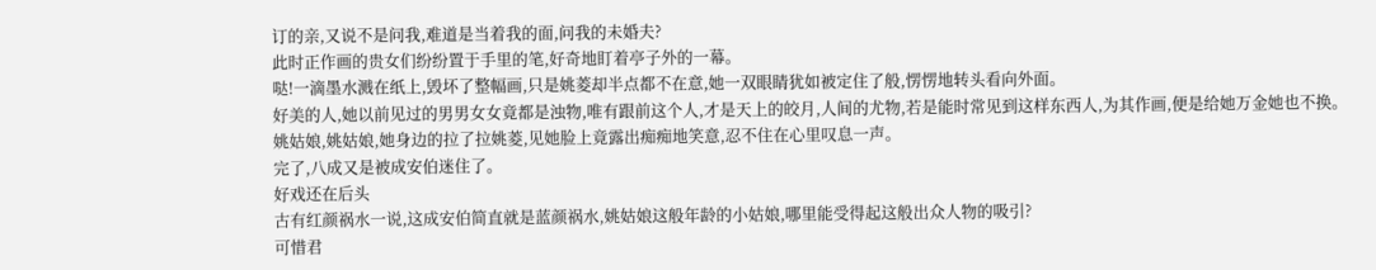订的亲,又说不是问我,难道是当着我的面,问我的未婚夫?
此时正作画的贵女们纷纷置于手里的笔,好奇地盯着亭子外的一幕。
哒!一滴墨水溅在纸上,毁坏了整幅画,只是姚菱却半点都不在意,她一双眼睛犹如被定住了般,愣愣地转头看向外面。
好美的人,她以前见过的男男女女竟都是浊物,唯有跟前这个人,才是天上的皎月,人间的尤物,若是能时常见到这样东西人,为其作画,便是给她万金她也不换。
姚姑娘,姚姑娘,她身边的拉了拉姚菱,见她脸上竟露出痴痴地笑意,忍不住在心里叹息一声。
完了,八成又是被成安伯迷住了。
好戏还在后头
古有红颜祸水一说,这成安伯简直就是蓝颜祸水,姚姑娘这般年龄的小姑娘,哪里能受得起这般出众人物的吸引?
可惜君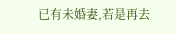已有未婚妻,若是再去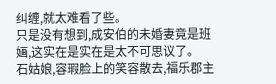纠缠,就太难看了些。
只是没有想到,成安伯的未婚妻竟是班婳,这实在是实在是太不可思议了。
石姑娘,容瑕脸上的笑容散去,福乐郡主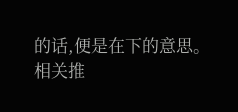的话,便是在下的意思。
相关推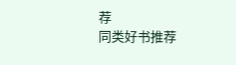荐
同类好书推荐